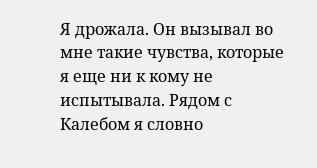Я дрожала. Он вызывал во мне такие чувства, которые я еще ни к кому не испытывала. Рядом с Калебом я словно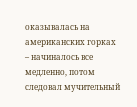оказывалась на американских горках – начиналось все медленно, потом следовал мучительный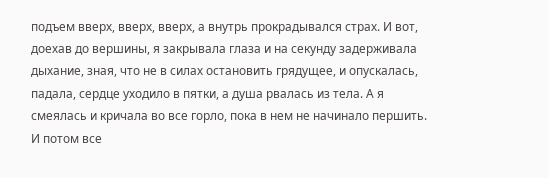подъем вверх, вверх, вверх, а внутрь прокрадывался страх. И вот, доехав до вершины, я закрывала глаза и на секунду задерживала дыхание, зная, что не в силах остановить грядущее, и опускалась, падала, сердце уходило в пятки, а душа рвалась из тела. А я смеялась и кричала во все горло, пока в нем не начинало першить. И потом все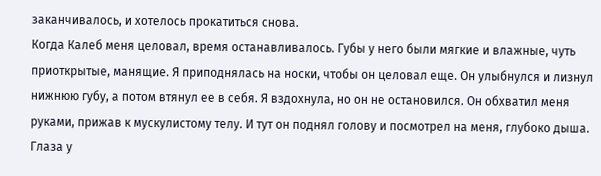заканчивалось, и хотелось прокатиться снова.
Когда Калеб меня целовал, время останавливалось. Губы у него были мягкие и влажные, чуть приоткрытые, манящие. Я приподнялась на носки, чтобы он целовал еще. Он улыбнулся и лизнул нижнюю губу, а потом втянул ее в себя. Я вздохнула, но он не остановился. Он обхватил меня руками, прижав к мускулистому телу. И тут он поднял голову и посмотрел на меня, глубоко дыша. Глаза у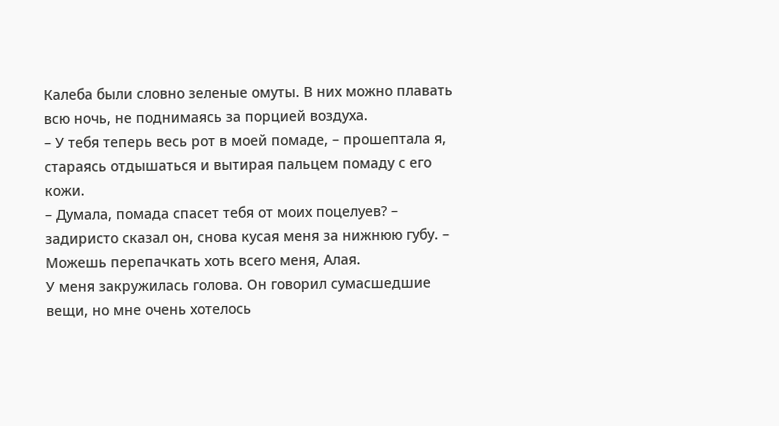Калеба были словно зеленые омуты. В них можно плавать всю ночь, не поднимаясь за порцией воздуха.
– У тебя теперь весь рот в моей помаде, – прошептала я, стараясь отдышаться и вытирая пальцем помаду с его кожи.
– Думала, помада спасет тебя от моих поцелуев? – задиристо сказал он, снова кусая меня за нижнюю губу. – Можешь перепачкать хоть всего меня, Алая.
У меня закружилась голова. Он говорил сумасшедшие вещи, но мне очень хотелось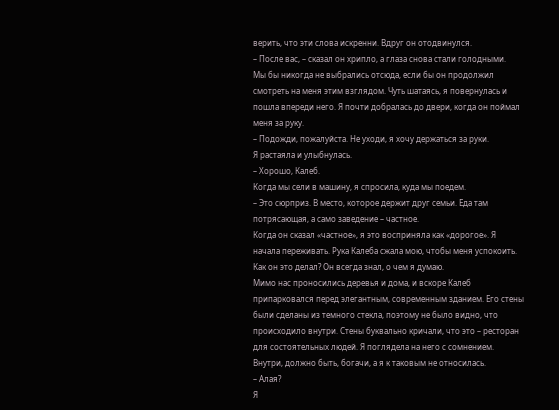верить, что эти слова искренни. Вдруг он отодвинулся.
– После вас, – сказал он хрипло, а глаза снова стали голодными.
Мы бы никогда не выбрались отсюда, если бы он продолжил смотреть на меня этим взглядом. Чуть шатаясь, я повернулась и пошла впереди него. Я почти добралась до двери, когда он поймал меня за руку.
– Подожди, пожалуйста. Не уходи, я хочу держаться за руки.
Я растаяла и улыбнулась.
– Хорошо, Калеб.
Когда мы сели в машину, я спросила, куда мы поедем.
– Это сюрприз. В место, которое держит друг семьи. Еда там потрясающая, а само заведение – частное.
Когда он сказал «частное», я это восприняла как «дорогое». Я начала переживать. Рука Калеба сжала мою, чтобы меня успокоить. Как он это делал? Он всегда знал, о чем я думаю.
Мимо нас проносились деревья и дома, и вскоре Калеб припарковался перед элегантным, современным зданием. Его стены были сделаны из темного стекла, поэтому не было видно, что происходило внутри. Стены буквально кричали, что это – ресторан для состоятельных людей. Я поглядела на него с сомнением. Внутри, должно быть, богачи, а я к таковым не относилась.
– Алая?
Я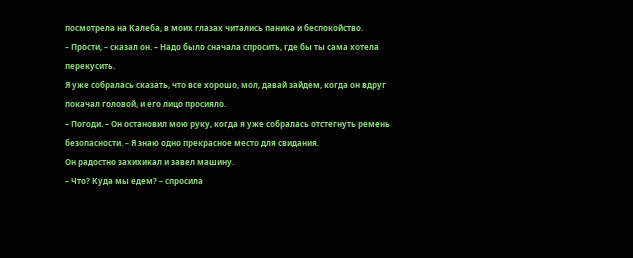посмотрела на Калеба, в моих глазах читались паника и беспокойство.
– Прости, – сказал он. – Надо было сначала спросить, где бы ты сама хотела перекусить.
Я уже собралась сказать, что все хорошо, мол, давай зайдем, когда он вдруг покачал головой, и его лицо просияло.
– Погоди. – Он остановил мою руку, когда я уже собралась отстегнуть ремень безопасности. – Я знаю одно прекрасное место для свидания.
Он радостно захихикал и завел машину.
– Что? Куда мы едем? – спросила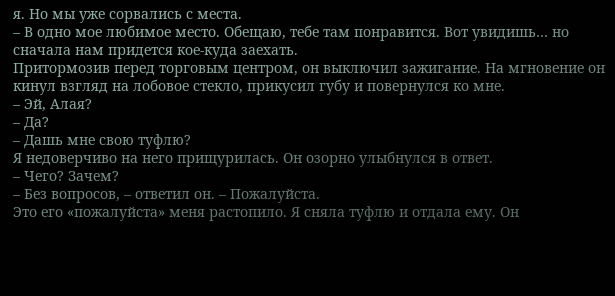я. Но мы уже сорвались с места.
– В одно мое любимое место. Обещаю, тебе там понравится. Вот увидишь… но сначала нам придется кое-куда заехать.
Притормозив перед торговым центром, он выключил зажигание. На мгновение он кинул взгляд на лобовое стекло, прикусил губу и повернулся ко мне.
– Эй, Алая?
– Да?
– Дашь мне свою туфлю?
Я недоверчиво на него прищурилась. Он озорно улыбнулся в ответ.
– Чего? Зачем?
– Без вопросов, – ответил он. – Пожалуйста.
Это его «пожалуйста» меня растопило. Я сняла туфлю и отдала ему. Он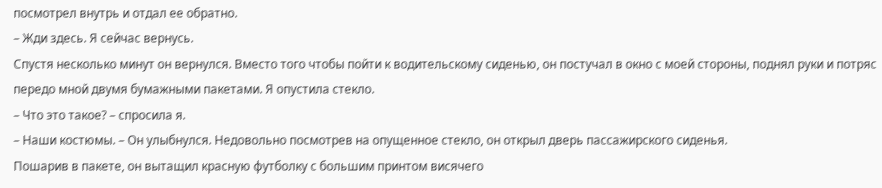посмотрел внутрь и отдал ее обратно.
– Жди здесь. Я сейчас вернусь.
Спустя несколько минут он вернулся. Вместо того чтобы пойти к водительскому сиденью, он постучал в окно с моей стороны, поднял руки и потряс передо мной двумя бумажными пакетами. Я опустила стекло.
– Что это такое? – спросила я.
– Наши костюмы. – Он улыбнулся. Недовольно посмотрев на опущенное стекло, он открыл дверь пассажирского сиденья.
Пошарив в пакете, он вытащил красную футболку с большим принтом висячего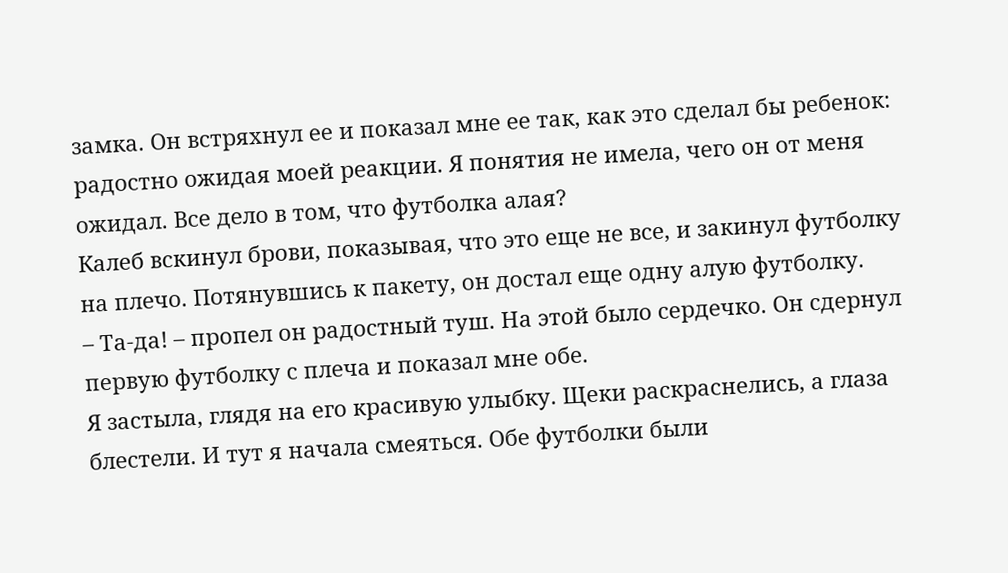замка. Он встряхнул ее и показал мне ее так, как это сделал бы ребенок: радостно ожидая моей реакции. Я понятия не имела, чего он от меня ожидал. Все дело в том, что футболка алая?
Калеб вскинул брови, показывая, что это еще не все, и закинул футболку на плечо. Потянувшись к пакету, он достал еще одну алую футболку.
– Та-да! – пропел он радостный туш. На этой было сердечко. Он сдернул первую футболку с плеча и показал мне обе.
Я застыла, глядя на его красивую улыбку. Щеки раскраснелись, а глаза блестели. И тут я начала смеяться. Обе футболки были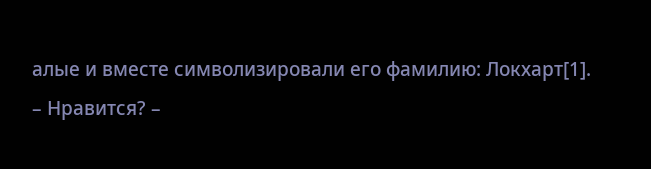алые и вместе символизировали его фамилию: Локхарт[1].
– Нравится? –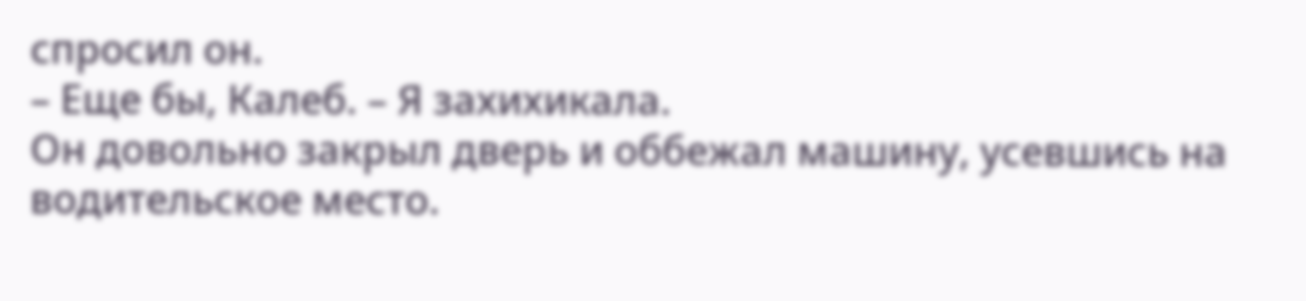спросил он.
– Еще бы, Калеб. – Я захихикала.
Он довольно закрыл дверь и оббежал машину, усевшись на водительское место.